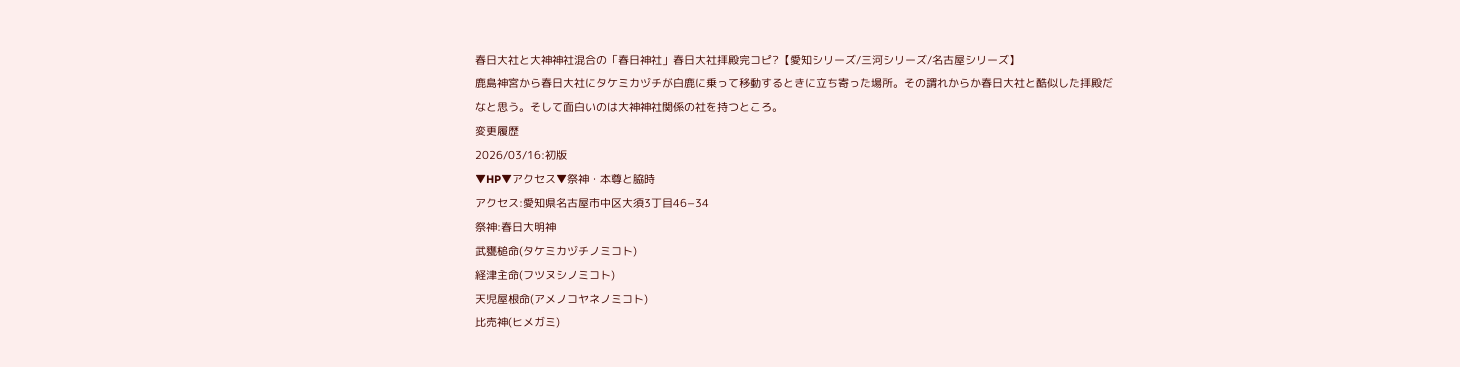春日大社と大神神社混合の「春日神社」春日大社拝殿完コピ?【愛知シリーズ/三河シリーズ/名古屋シリーズ】
鹿島神宮から春日大社にタケミカヅチが白鹿に乗って移動するときに立ち寄った場所。その謂れからか春日大社と酷似した拝殿だなと思う。そして面白いのは大神神社関係の社を持つところ。
変更履歴
2026/03/16:初版
▼HP▼アクセス▼祭神・本尊と脇時
アクセス:愛知県名古屋市中区大須3丁目46−34
祭神:春日大明神
武甕槌命(タケミカヅチノミコト)
経津主命(フツヌシノミコト)
天児屋根命(アメノコヤネノミコト)
比売神(ヒメガミ)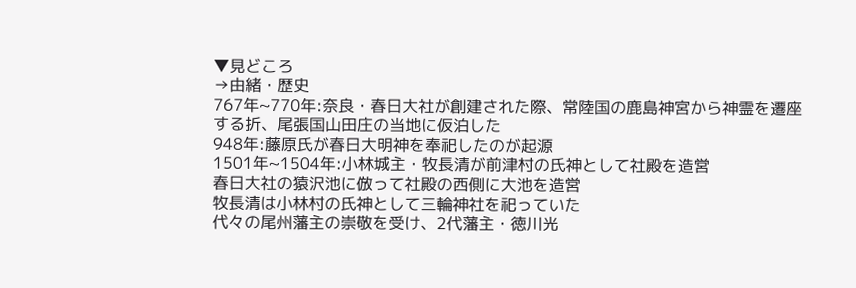▼見どころ
→由緒・歴史
767年~770年:奈良・春日大社が創建された際、常陸国の鹿島神宮から神霊を遷座する折、尾張国山田庄の当地に仮泊した
948年:藤原氏が春日大明神を奉祀したのが起源
1501年~1504年:小林城主・牧長清が前津村の氏神として社殿を造営
春日大社の猿沢池に倣って社殿の西側に大池を造営
牧長清は小林村の氏神として三輪神社を祀っていた
代々の尾州藩主の崇敬を受け、2代藩主・徳川光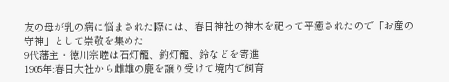友の母が乳の病に悩まされた際には、春日神社の神木を祀って平癒されたので「お産の守神」として崇敬を集めた
9代藩主・徳川宗睦は石灯籠、釣灯籠、鈴などを寄進
1905年:春日大社から雌雄の鹿を譲り受けて境内で飼育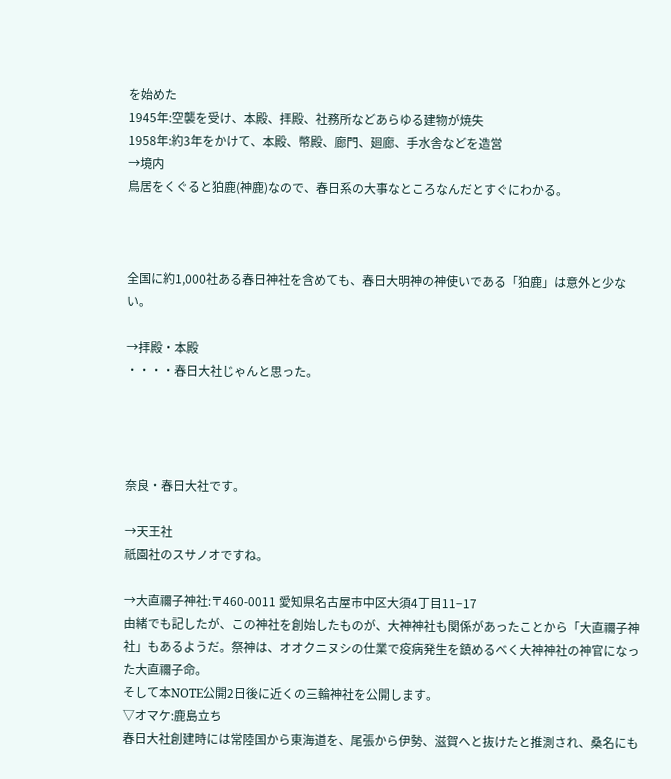を始めた
1945年:空襲を受け、本殿、拝殿、社務所などあらゆる建物が焼失
1958年:約3年をかけて、本殿、幣殿、廊門、廻廊、手水舎などを造営
→境内
鳥居をくぐると狛鹿(神鹿)なので、春日系の大事なところなんだとすぐにわかる。



全国に約1,000社ある春日神社を含めても、春日大明神の神使いである「狛鹿」は意外と少ない。

→拝殿・本殿
・・・・春日大社じゃんと思った。




奈良・春日大社です。

→天王社
祇園社のスサノオですね。

→大直禰子神社:〒460-0011 愛知県名古屋市中区大須4丁目11−17
由緒でも記したが、この神社を創始したものが、大神神社も関係があったことから「大直禰子神社」もあるようだ。祭神は、オオクニヌシの仕業で疫病発生を鎮めるべく大神神社の神官になった大直禰子命。
そして本NOTE公開2日後に近くの三輪神社を公開します。
▽オマケ:鹿島立ち
春日大社創建時には常陸国から東海道を、尾張から伊勢、滋賀へと抜けたと推測され、桑名にも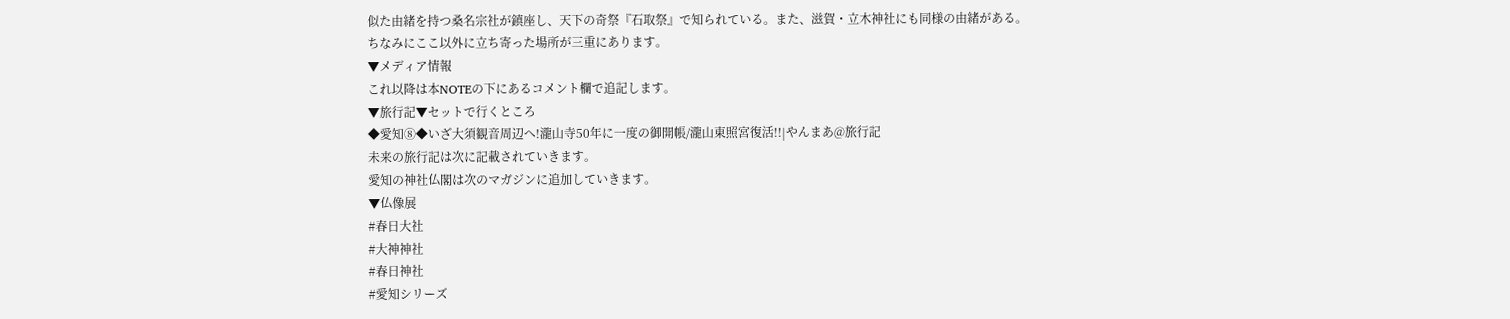似た由緒を持つ桑名宗社が鎮座し、天下の奇祭『石取祭』で知られている。また、滋賀・立木神社にも同様の由緒がある。
ちなみにここ以外に立ち寄った場所が三重にあります。
▼メディア情報
これ以降は本NOTEの下にあるコメント欄で追記します。
▼旅行記▼セットで行くところ
◆愛知⑧◆いざ大須観音周辺へ!瀧山寺50年に一度の御開帳/瀧山東照宮復活!!|やんまあ@旅行記
未来の旅行記は次に記載されていきます。
愛知の神社仏閣は次のマガジンに追加していきます。
▼仏像展
#春日大社
#大神神社
#春日神社
#愛知シリーズ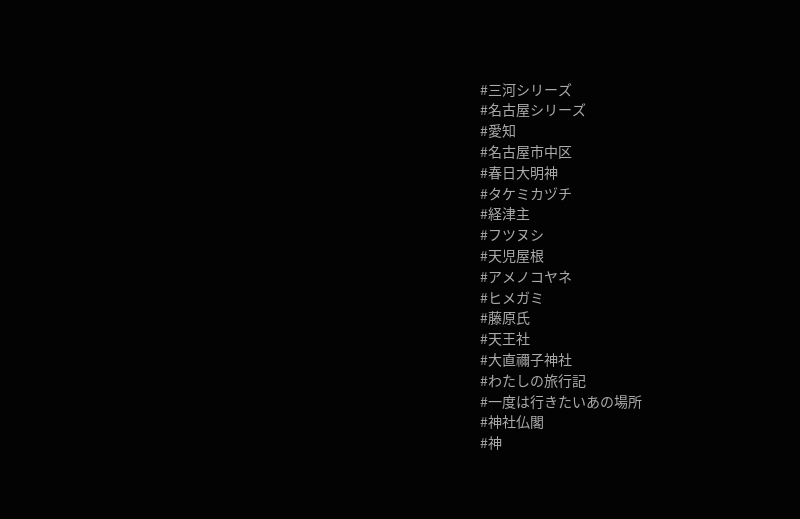#三河シリーズ
#名古屋シリーズ
#愛知
#名古屋市中区
#春日大明神
#タケミカヅチ
#経津主
#フツヌシ
#天児屋根
#アメノコヤネ
#ヒメガミ
#藤原氏
#天王社
#大直禰子神社
#わたしの旅行記
#一度は行きたいあの場所
#神社仏閣
#神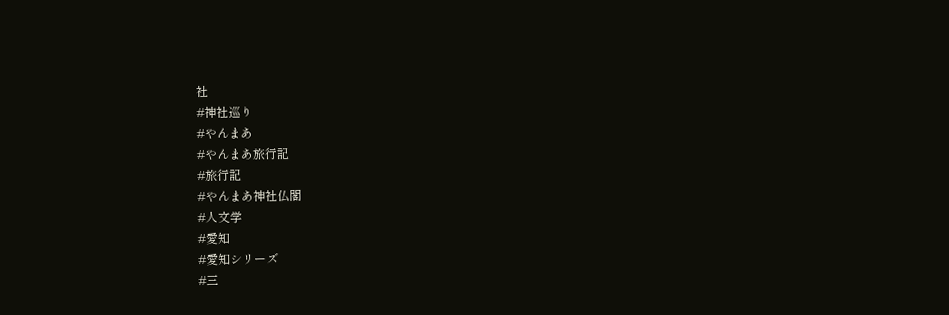社
#神社巡り
#やんまあ
#やんまあ旅行記
#旅行記
#やんまあ神社仏閣
#人文学
#愛知
#愛知シリーズ
#三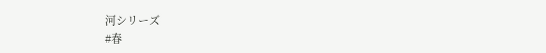河シリーズ
#春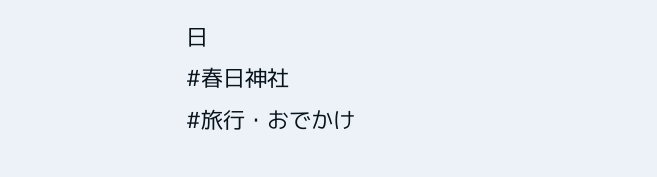日
#春日神社
#旅行・おでかけ